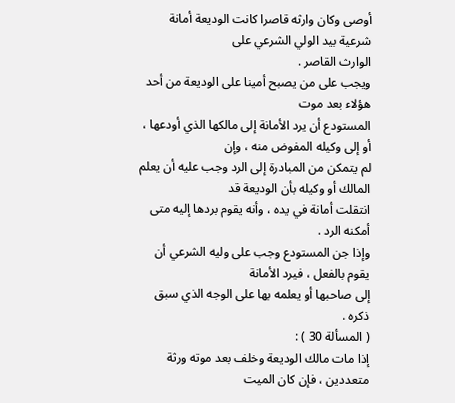أوصى وكان وارثه قاصرا كانت الوديعة أمانة شرعية بيد الولي الشرعي على
الوارث القاصر .
ويجب على من يصبح أمينا على الوديعة من أحد هؤلاء بعد موت
المستودع أن يرد الأمانة إلى مالكها الذي أودعها ، أو إلى وكيله المفوض منه ، وإن
لم يتمكن من المبادرة إلى الرد وجب عليه أن يعلم المالك أو وكيله بأن الوديعة قد
انتقلت أمانة في يده ، وأنه يقوم بردها إليه متى أمكنه الرد .
وإذا جن المستودع وجب على وليه الشرعي أن يقوم بالفعل ، فيرد الأمانة
إلى صاحبها أو يعلمه بها على الوجه الذي سبق ذكره .
( المسألة 30 ) :
إذا مات مالك الوديعة وخلف بعد موته ورثة متعددين ، فإن كان الميت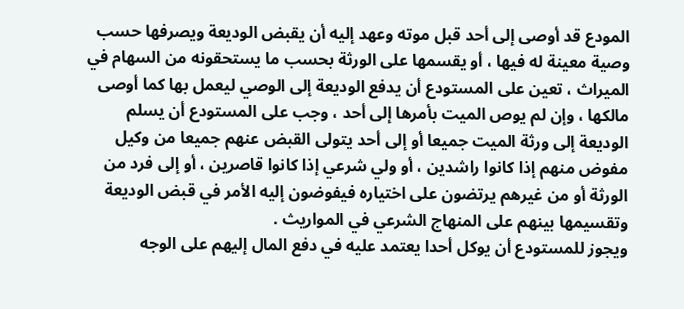المودع قد أوصى إلى أحد قبل موته وعهد إليه أن يقبض الوديعة ويصرفها حسب
وصية معينة له فيها ، أو يقسمها على الورثة بحسب ما يستحقونه من السهام في
الميراث ، تعين على المستودع أن يدفع الوديعة إلى الوصي ليعمل بها كما أوصى
مالكها ، وإن لم يوص الميت بأمرها إلى أحد ، وجب على المستودع أن يسلم
الوديعة إلى ورثة الميت جميعا أو إلى أحد يتولى القبض عنهم جميعا من وكيل
مفوض منهم إذا كانوا راشدين ، أو ولي شرعي إذا كانوا قاصرين ، أو إلى فرد من
الورثة أو من غيرهم يرتضون على اختياره فيفوضون إليه الأمر في قبض الوديعة
وتقسيمها بينهم على المنهاج الشرعي في المواريث .
ويجوز للمستودع أن يوكل أحدا يعتمد عليه في دفع المال إليهم على الوجه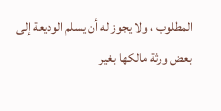المطلوب ، ولا يجوز له أن يسلم الوديعة إلى بعض ورثة مالكها بغير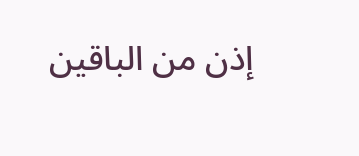إذن من الباقين